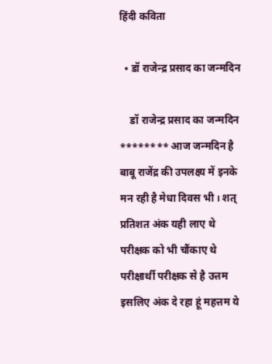हिंदी कविता

  • डॉ राजेन्द्र प्रसाद का जन्मदिन

    डॉ राजेन्द्र प्रसाद का जन्मदिन ******** आज जन्मदिन है बाबू राजेंद्र की उपलक्ष्य में इनके मन रही है मेधा दिवस भी। शत् प्रतिशत अंक यही लाए थे परीक्षक को भी चौंकाए थे परीक्षार्थी परीक्षक से है उत्तम इसलिए अंक दे रहा हूं महत्तम ये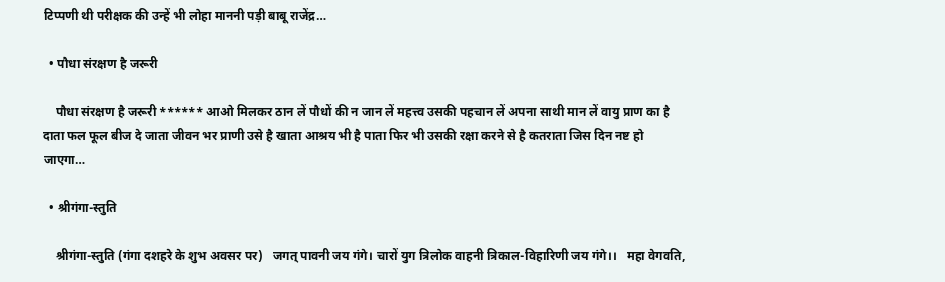टिप्पणी थी परीक्षक की उन्हें भी लोहा माननी पड़ी बाबू राजेंद्र…

  • पौधा संरक्षण है जरूरी

    पौधा संरक्षण है जरूरी ****** आओ मिलकर ठान लें पौधों की न जान लें महत्त्व उसकी पहचान लें अपना साथी मान लें वायु प्राण का है दाता फल फूल बीज दे जाता जीवन भर प्राणी उसे है खाता आश्रय भी है पाता फिर भी उसकी रक्षा करने से है कतराता जिस दिन नष्ट हो जाएगा…

  • श्रीगंगा-स्तुति

    श्रीगंगा-स्तुति (गंगा दशहरे के शुभ अवसर पर)   जगत् पावनी जय गंगे। चारों युग त्रिलोक वाहनी त्रिकाल-विहारिणी जय गंगे।।   महा वेगवति,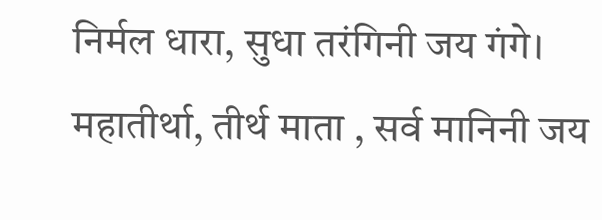निर्मल धारा, सुधा तरंगिनी जय गंगे। महातीर्था, तीर्थ माता , सर्व मानिनी जय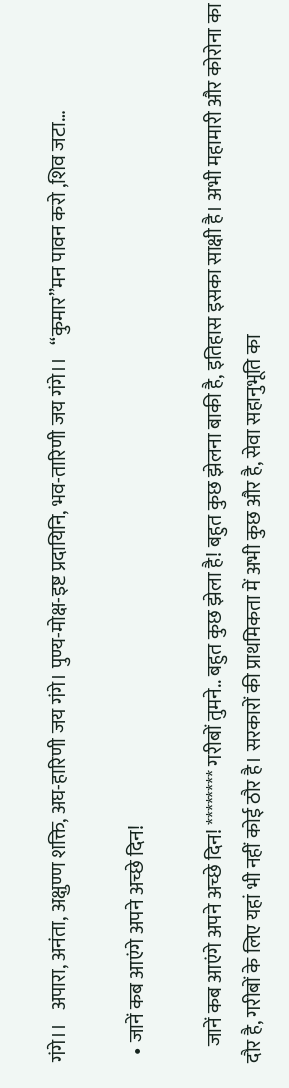गंगे।।   अपारा, अनंता, अक्षुण्ण शक्ति, अघ-हारिणी जय गंगे। पुण्य-मोक्ष-इष्ट प्रदायिनि, भव-तारिणी जय गंगे।।   “कुमार”मन पावन करो ,शिव जटा…

  • जानें कब आएंगे अपने अच्छे दिन!

    जानें कब आएंगे अपने अच्छे दिन! ******** गरीबों तुमने.. बहुत कुछ झेला है! बहुत कुछ झेलना बाकी है, इतिहास इसका साक्षी है। अभी महामारी और कोरोना का दौर है, गरीबों के लिए यहां भी नहीं कोई ठौर है। सरकारों की प्राथमिकता में अभी कुछ और है, सेवा सहानुभूति का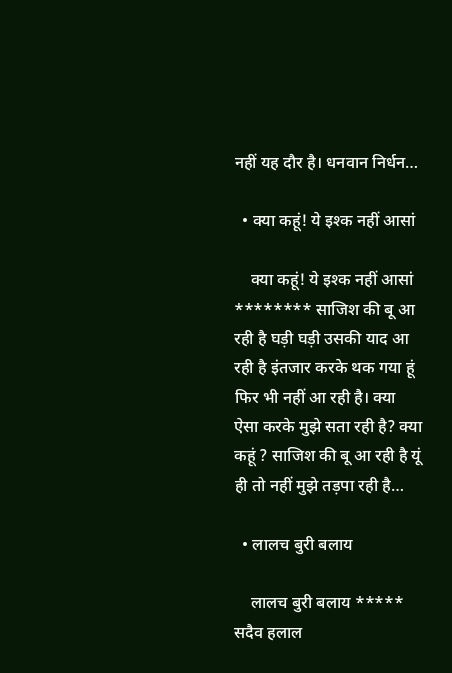नहीं यह दौर है। धनवान निर्धन…

  • क्या कहूं! ये इश्क नहीं आसां

    क्या कहूं! ये इश्क नहीं आसां ******** साजिश की बू आ रही है घड़ी घड़ी उसकी याद आ रही है इंतजार करके थक गया हूं फिर भी नहीं आ रही है। क्या ऐसा करके मुझे सता रही है? क्या कहूं ? साजिश की बू आ रही है यूं ही तो नहीं मुझे तड़पा रही है…

  • लालच बुरी बलाय

    लालच बुरी बलाय ***** सदैव हलाल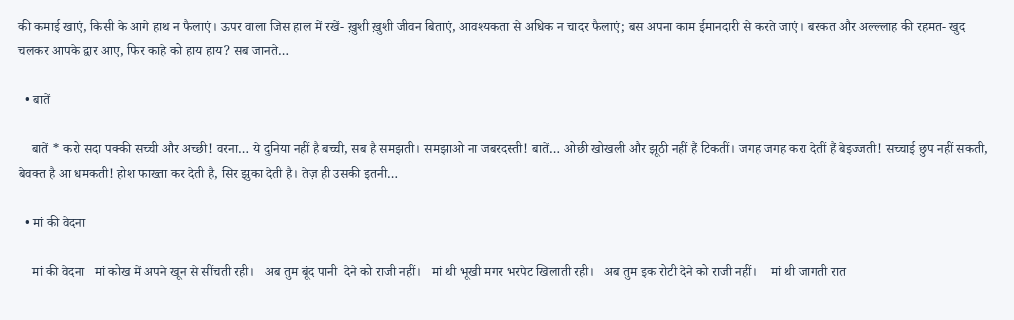की कमाई खाएं, किसी के आगे हाथ न फैलाएं। ऊपर वाला जिस हाल में रखें- ख़ुशी ख़ुशी जीवन बिताएं, आवश्यकता से अधिक न चादर फैलाएं; बस अपना काम ईमानदारी से करते जाएं। बरकत और अल्ल्लाह की रहमत- खुद चलकर आपके द्वार आए, फिर काहे को हाय हाय? सब जानते…

  • बातें

    बातें * करो सदा पक्की सच्ची और अच्छी! वरना… ये दुनिया नहीं है बच्ची, सब है समझती। समझाओ ना जबरदस्ती! बातें… ओछी खोखली और झूठी नहीं हैं टिकतीं। जगह जगह करा देतीं हैं बेइज्जती! सच्चाई छुप नहीं सकती, बेवक्त है आ धमकती! होश फाख्ता कर देती है, सिर झुका देती है। तेज़ ही उसकी इतनी…

  • मां की वेदना

    मां की वेदना   मां कोख में अपने खून से सींचती रही।   अब तुम बूंद पानी  देने को राजी नहीं।   मां थी भूखी मगर भरपेट खिलाती रही।   अब तुम इक रोटी देने को राजी नहीं।    मां थी जागती रात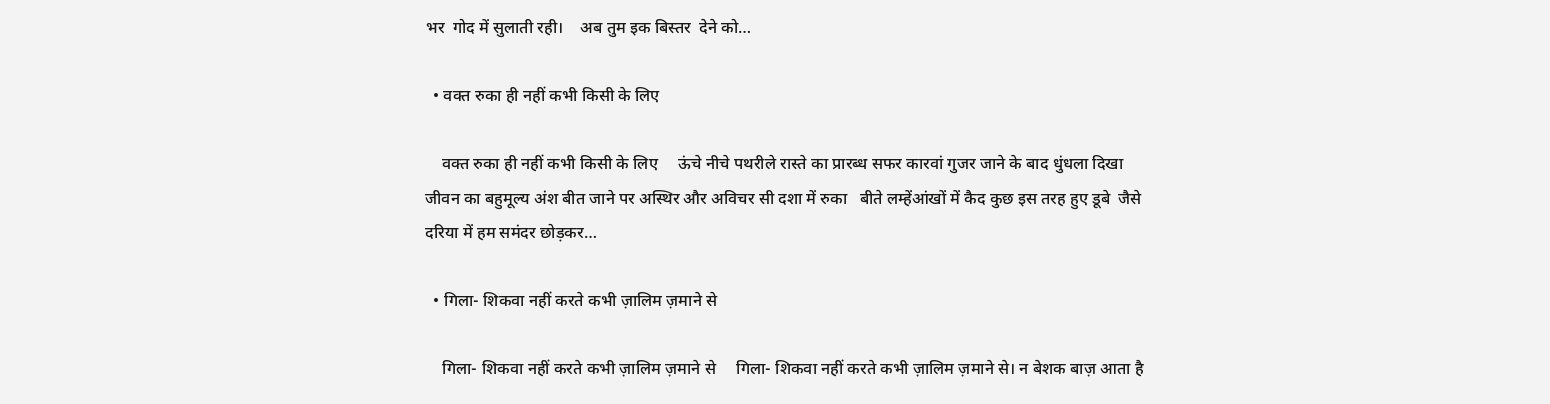भर  गोद में सुलाती रही।    अब तुम इक बिस्तर  देने को…

  • वक्त रुका ही नहीं कभी किसी के लिए

    वक्त रुका ही नहीं कभी किसी के लिए     ऊंचे नीचे पथरीले रास्ते का प्रारब्ध सफर कारवां गुजर जाने के बाद धुंधला दिखा   जीवन का बहुमूल्य अंश बीत जाने पर अस्थिर और अविचर सी दशा में रुका   बीते लम्हेंआंखों में कैद कुछ इस तरह हुए डूबे  जैसे दरिया में हम समंदर छोड़कर…

  • गिला- शिकवा नहीं करते कभी ज़ालिम ज़माने से

    गिला- शिकवा नहीं करते कभी ज़ालिम ज़माने से     गिला- शिकवा नहीं करते कभी ज़ालिम ज़माने से। न बेशक बाज़ आता है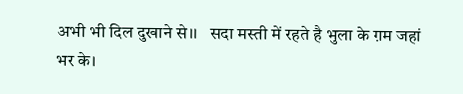अभी भी दिल दुखाने से।।   सदा मस्ती में रहते है भुला के ग़म जहां भर के।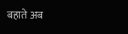बहाते अब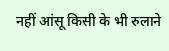नहीं आंसू किसी के भी रुलाने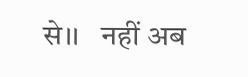से।।   नहीं अब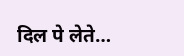दिल पे लेते…